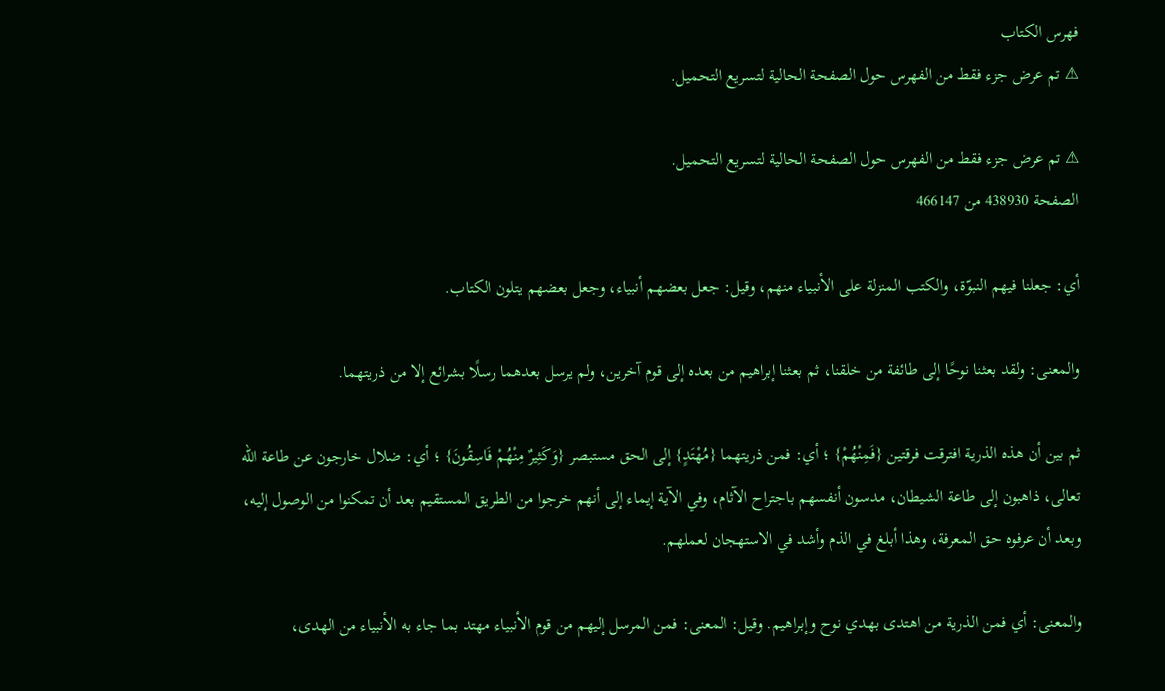فهرس الكتاب
⚠ تم عرض جزء فقط من الفهرس حول الصفحة الحالية لتسريع التحميل.

⚠ تم عرض جزء فقط من الفهرس حول الصفحة الحالية لتسريع التحميل.
الصفحة 438930 من 466147

أي: جعلنا فيهم النبوّة، والكتب المنزلة على الأنبياء منهم، وقيل: جعل بعضهم أنبياء، وجعل بعضهم يتلون الكتاب.

والمعنى: ولقد بعثنا نوحًا إلى طائفة من خلقنا، ثم بعثنا إبراهيم من بعده إلى قوم آخرين، ولم يرسل بعدهما رسلًا بشرائع إلا من ذريتهما.

ثم بين أن هذه الذرية افترقت فرقتين {فَمِنْهُمْ} ؛ أي: فمن ذريتهما {مُهْتَدٍ} إلى الحق مستبصر {وَكَثِيرٌ مِنْهُمْ فَاسِقُونَ} ؛ أي: ضلال خارجون عن طاعة الله تعالى، ذاهبون إلى طاعة الشيطان، مدسون أنفسهم باجتراح الآثام، وفي الآية إيماء إلى أنهم خرجوا من الطريق المستقيم بعد أن تمكنوا من الوصول إليه، وبعد أن عرفوه حق المعرفة، وهذا أبلغ في الذم وأشد في الاستهجان لعملهم.

والمعنى: أي فمن الذرية من اهتدى بهدي نوح وإبراهيم. وقيل: المعنى: فمن المرسل إليهم من قوم الأنبياء مهتد بما جاء به الأنبياء من الهدى،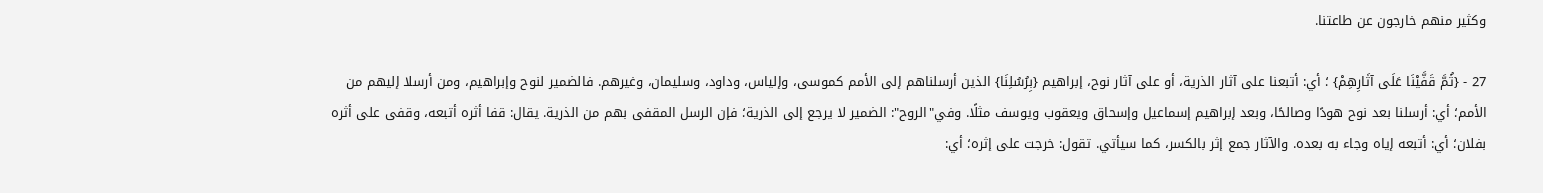وكثير منهم خارجون عن طاعتنا.

27 - {ثُمَّ قَفَّيْنَا عَلَى آثَارِهِمْ} ؛ أي: أتبعنا على آثار الذرية، أو على آثار نوح، إبراهيم {بِرُسُلِنَا} الذين أرسلناهم إلى الأمم كموسى، وإلياس، وداود، وسليمان، وغيرهم. فالضمير لنوح وإبراهيم، ومن أرسلا إليهم من الأمم؛ أي: أرسلنا بعد نوح هودًا وصالحًا، وبعد إبراهيم إسماعيل وإسحاق ويعقوب ويوسف مثلًا. وفي"الروح": الضمير لا يرجع إلى الذرية؛ فإن الرسل المقفى بهم من الذرية. يقال: قفا أثره أتبعه، وقفى على أثره بفلان؛ أي: أتبعه إياه وجاء به بعده. والآثار جمع إثر بالكسر، كما سيأتي. تقول: خرجت على إثره؛ أي: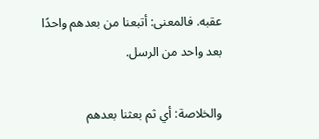عقبه. فالمعنى: أتبعنا من بعدهم واحدًا بعد واحد من الرسل.

والخلاصة: أي ثم بعثنا بعدهم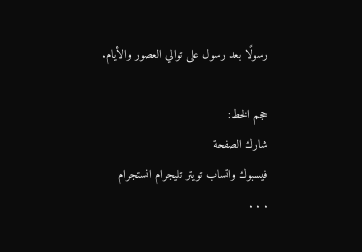رسولًا بعد رسول على توالي العصور والأيام.

حجم الخط:
شارك الصفحة
فيسبوك واتساب تويتر تليجرام انستجرام
. . .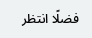فضلًا انتظر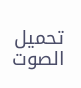تحميل الصوت